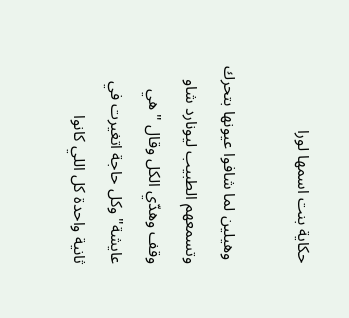حكاية بنت اسمها لورا

 وهيلين لما شافوا عيونها بتحرك وتسمعهم الطبيب ليونارد شاو وقف وهدّي الكل وقال "هي عايشة" وكل حاجة اتغيرت في ثانية واحدة كل اللي كانوا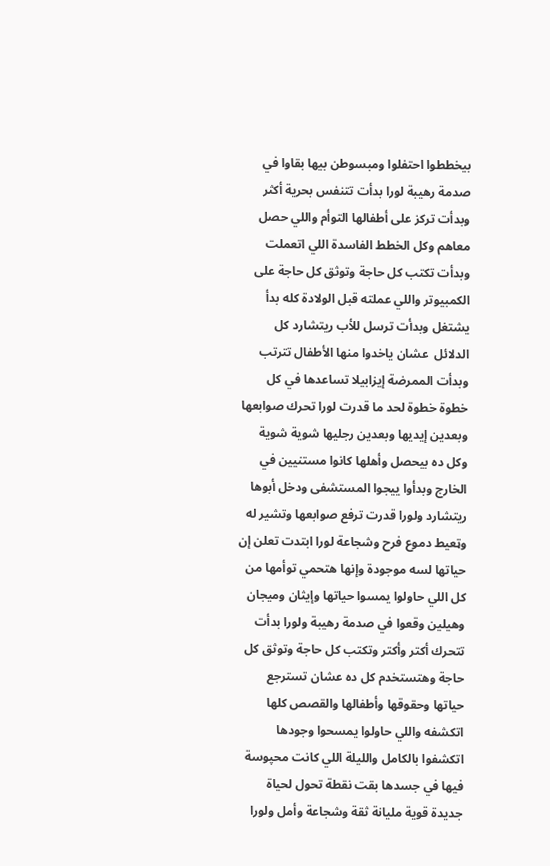بيخططوا احتفلوا ومبسوطن بيها بقاوا في صدمة رهيبة لورا بدأت تتنفس بحرية أكثر وبدأت تركز على أطفالها التوأم واللي حصل معاهم وكل الخطط الفاسدة اللي اتعملت وبدأت تكتب كل حاجة وتوثق كل حاجة على الكمبيوتر واللي عملته قبل الولادة كله بدأ يشتغل وبدأت ترسل للأب ريتشارد كل الدلائل  عشان ياخدوا منها الأطفال تترتب وبدأت الممرضة إيزابيلا تساعدها في كل خطوة خطوة لحد ما قدرت لورا تحرك صوابعها وبعدين إيديها وبعدين رجليها شوية شوية وكل ده بيحصل وأهلها كانوا مستنيين في الخارج وبدأوا ييجوا المستشفى ودخل أبوها ريتشارد ولورا قدرت ترفع صوابعها وتشير له وټعيط دموع فرح وشجاعة لورا ابتدت تعلن إن حياتها لسه موجودة وإنها هتحمي توأمها من كل اللي حاولوا يمسوا حياتها وإيثان وميجان وهيلين وقعوا في صدمة رهيبة ولورا بدأت تتحرك أكتر وأكتر وتكتب كل حاجة وتوثق كل حاجة وهتستخدم كل ده عشان تسترجع حياتها وحقوقها وأطفالها والقصص كلها اتكشفه واللي حاولوا يمسحوا وجودها اتكشفوا بالكامل والليلة اللي كانت محپوسة فيها في جسدها بقت نقطة تحول لحياة جديدة قوية مليانة ثقة وشجاعة وأمل ولورا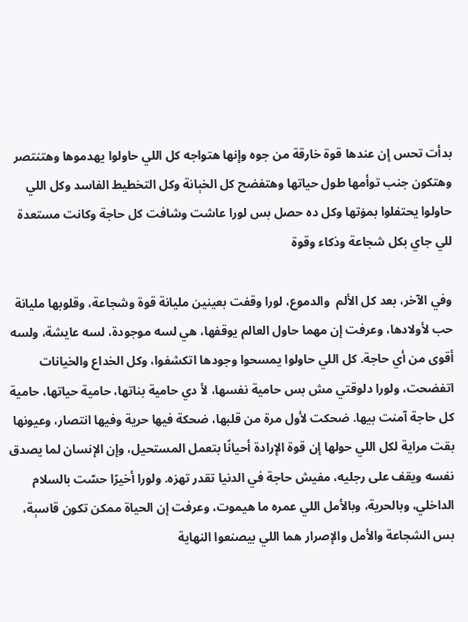بدأت تحس إن عندها قوة خارقة من جوه وإنها هتواجه كل اللي حاولوا يهدموها وهتنتصر وهتكون جنب توأمها طول حياتها وهتفضح كل الخېانة وكل التخطيط الفاسد وكل اللي حاولوا يحتفلوا بمۏتها وكل ده حصل بس لورا عاشت وشافت كل حاجة وكانت مستعدة للي جاي بكل شجاعة وذكاء وقوة

وفي الآخر، بعد كل الألم  والدموع، لورا وقفت بعينين مليانة قوة وشجاعة، وقلوبها مليانة حب لأولادها، وعرفت إن مهما حاول العالم يوقفها، هي لسه موجودة، لسه عايشة، ولسه أقوى من أي حاجة. كل اللي حاولوا يمسحوا وجودها اتكشفوا، وكل الخداع والخيانات اتفضحت، ولورا دلوقتي مش بس حامية نفسها، لأ دي حامية بناتها، حامية حياتها، حامية كل حاجة آمنت بيها. ضحكت لأول مرة من قلبها، ضحكة فيها حرية وفيها انتصار، وعيونها بقت مراية لكل اللي حولها إن قوة الإرادة أحيانًا بتعمل المستحيل، وإن الإنسان لما يصدق نفسه ويقف على رجليه، مفيش حاجة في الدنيا تقدر تهزه. ولورا أخيرًا حسّت بالسلام الداخلي، وبالحرية، وبالأمل اللي عمره ما ھيموت، وعرفت إن الحياة ممكن تكون قاسېة، بس الشجاعة والأمل والإصرار هما اللي بيصنعوا النهاية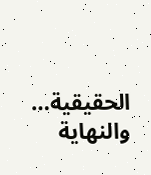الحقيقية… والنهاية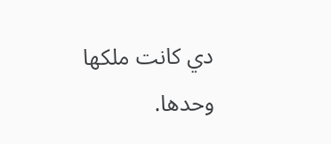دي كانت ملكها وحدها.